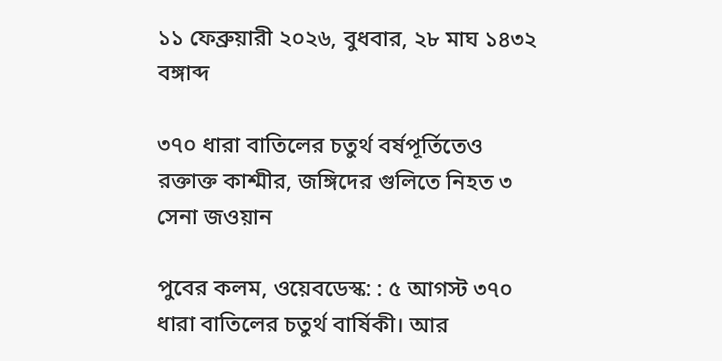১১ ফেব্রুয়ারী ২০২৬, বুধবার, ২৮ মাঘ ১৪৩২ বঙ্গাব্দ

৩৭০ ধারা বাতিলের চতুর্থ বর্ষপূর্তিতেও রক্তাক্ত কাশ্মীর, জঙ্গিদের গুলিতে নিহত ৩ সেনা জওয়ান

পুবের কলম, ওয়েবডেস্ক: : ৫ আগস্ট ৩৭০ ধারা বাতিলের চতুর্থ বার্ষিকী। আর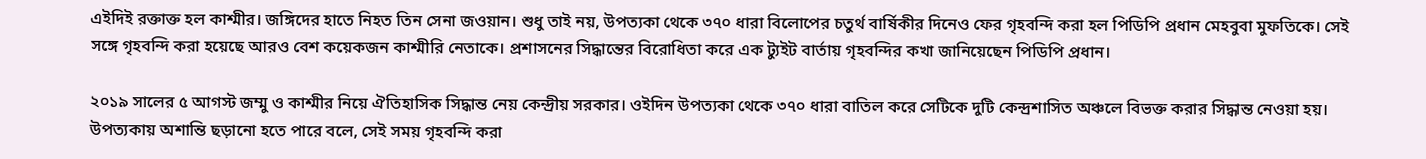এইদিই রক্তাক্ত হল কাশ্মীর। জঙ্গিদের হাতে নিহত তিন সেনা জওয়ান। শুধু তাই নয়, উপত্যকা থেকে ৩৭০ ধারা বিলোপের চতুর্থ বার্ষিকীর দিনেও ফের গৃহবন্দি করা হল পিডিপি প্রধান মেহবুবা মুফতিকে। সেই সঙ্গে গৃহবন্দি করা হয়েছে আরও বেশ কয়েকজন কাশ্মীরি নেতাকে। প্রশাসনের সিদ্ধান্তের বিরোধিতা করে এক ট্যুইট বার্তায় গৃহবন্দির কখা জানিয়েছেন পিডিপি প্রধান।

২০১৯ সালের ৫ আগস্ট জম্মু ও কাশ্মীর নিয়ে ঐতিহাসিক সিদ্ধান্ত নেয় কেন্দ্রীয় সরকার। ওইদিন উপত্যকা থেকে ৩৭০ ধারা বাতিল করে সেটিকে দুটি কেন্দ্রশাসিত অঞ্চলে বিভক্ত করার সিদ্ধান্ত নেওয়া হয়। উপত্যকায় অশান্তি ছড়ানো হতে পারে বলে, সেই সময় গৃহবন্দি করা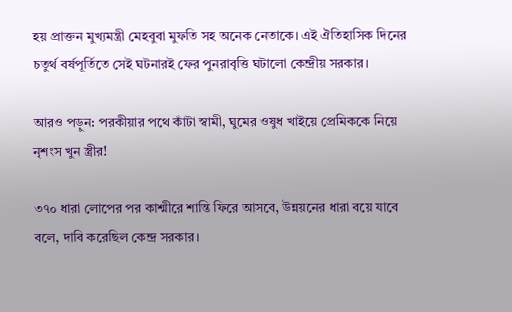হয় প্রাক্তন মুখ্যমন্ত্রী মেহবুবা মুফতি সহ অনেক নেতাকে। এই ঐতিহাসিক দিনের চতুর্থ বর্ষপূর্তিতে সেই ঘটনারই ফের পুনরাবৃত্তি ঘটালো কেন্দ্রীয় সরকার।

আরও পড়ুন: পরকীয়ার পথে কাঁটা স্বামী, ঘুমের ওষুধ খাইয়ে প্রেমিককে নিয়ে নৃশংস খুন স্ত্রীর!

৩৭০ ধারা লোপের পর কাশ্মীরে শান্তি ফিরে আসবে, উন্নয়নের ধারা বয়ে যাবে বলে, দাবি করেছিল কেন্দ্র সরকার।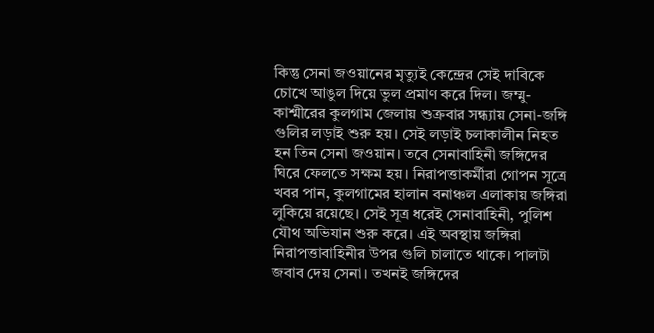কিন্তু সেনা জওয়ানের মৃত্যুই কেন্দ্রের সেই দাবিকে চোখে আঙুল দিয়ে ভুল প্রমাণ করে দিল। জম্মু-কাশ্মীরের কুলগাম জেলায় শুক্রবার সন্ধ্যায় সেনা-জঙ্গি গুলির লড়াই শুরু হয়। সেই লড়াই চলাকালীন নিহত হন তিন সেনা জওয়ান। তবে সেনাবাহিনী জঙ্গিদের ঘিরে ফেলতে সক্ষম হয়। নিরাপত্তাকর্মীরা গোপন সূত্রে খবর পান, কুলগামের হালান বনাঞ্চল এলাকায় জঙ্গিরা লুকিয়ে রয়েছে। সেই সূত্র ধরেই সেনাবাহিনী, পুলিশ যৌথ অভিযান শুরু করে। এই অবস্থায় জঙ্গিরা নিরাপত্তাবাহিনীর উপর গুলি চালাতে থাকে। পালটা জবাব দেয় সেনা। তখনই জঙ্গিদের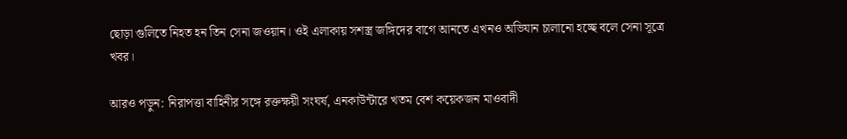ছোড়া গুলিতে নিহত হন তিন সেনা জওয়ান। ওই এলাকায় সশস্ত্র জঙ্গিদের বাগে আনতে এখনও অভিযান চালানো হচ্ছে বলে সেনা সূত্রে খবর।

আরও পড়ুন: নিরাপত্তা বাহিনীর সঙ্গে রক্তক্ষয়ী সংঘর্ষ, এনকাউন্টারে খতম বেশ কয়েকজন মাওবাদী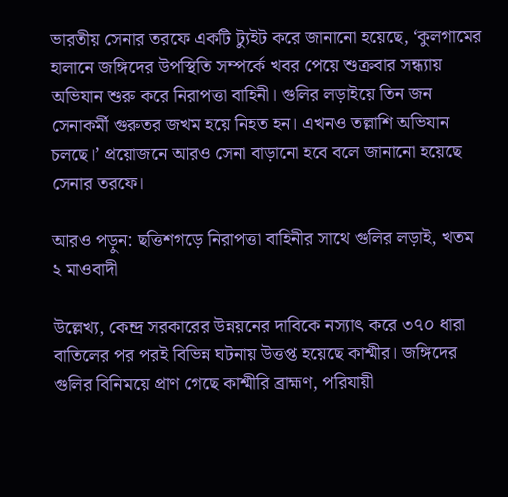ভারতীয় সেনার তরফে একটি ট্যুইট করে জানানো হয়েছে, ‘কুলগামের হালানে জঙ্গিদের উপস্থিতি সম্পর্কে খবর পেয়ে শুক্রবার সন্ধ্যায় অভিযান শুরু করে নিরাপত্তা বাহিনী। গুলির লড়াইয়ে তিন জন সেনাকর্মী গুরুতর জখম হয়ে নিহত হন। এখনও তল্লাশি অভিযান চলছে।’ প্রয়োজনে আরও সেনা বাড়ানো হবে বলে জানানো হয়েছে সেনার তরফে।

আরও পড়ুন: ছত্তিশগড়ে নিরাপত্তা বাহিনীর সাথে গুলির লড়াই, খতম ২ মাওবাদী

উল্লেখ্য, কেন্দ্র সরকারের উন্নয়নের দাবিকে নস্যাৎ করে ৩৭০ ধারা বাতিলের পর পরই বিভিন্ন ঘটনায় উত্তপ্ত হয়েছে কাশ্মীর। জঙ্গিদের গুলির বিনিময়ে প্রাণ গেছে কাশ্মীরি ব্রাহ্মণ, পরিযায়ী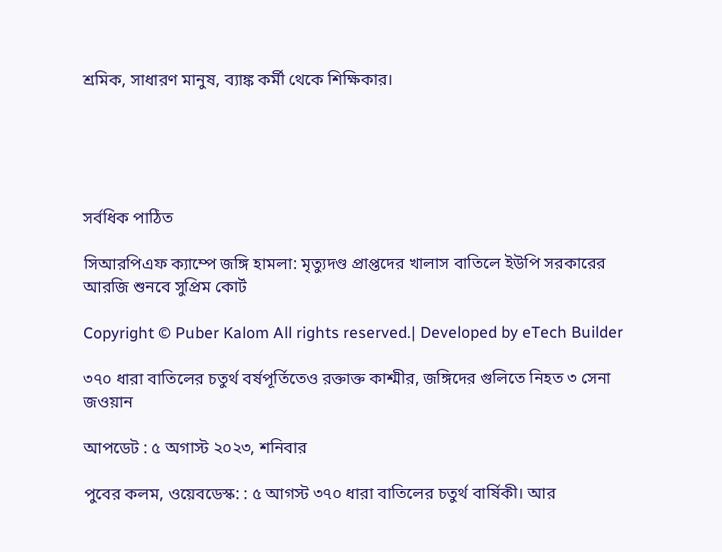শ্রমিক, সাধারণ মানুষ, ব্যাঙ্ক কর্মী থেকে শিক্ষিকার।





সর্বধিক পাঠিত

সিআরপিএফ ক্যাম্পে জঙ্গি হামলা: মৃত্যুদণ্ড প্রাপ্তদের খালাস বাতিলে ইউপি সরকারের আরজি শুনবে সুপ্রিম কোর্ট

Copyright © Puber Kalom All rights reserved.| Developed by eTech Builder

৩৭০ ধারা বাতিলের চতুর্থ বর্ষপূর্তিতেও রক্তাক্ত কাশ্মীর, জঙ্গিদের গুলিতে নিহত ৩ সেনা জওয়ান

আপডেট : ৫ অগাস্ট ২০২৩, শনিবার

পুবের কলম, ওয়েবডেস্ক: : ৫ আগস্ট ৩৭০ ধারা বাতিলের চতুর্থ বার্ষিকী। আর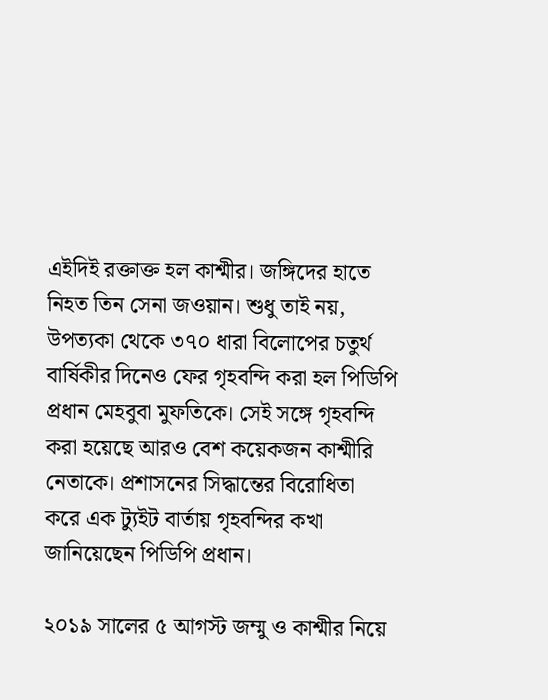এইদিই রক্তাক্ত হল কাশ্মীর। জঙ্গিদের হাতে নিহত তিন সেনা জওয়ান। শুধু তাই নয়, উপত্যকা থেকে ৩৭০ ধারা বিলোপের চতুর্থ বার্ষিকীর দিনেও ফের গৃহবন্দি করা হল পিডিপি প্রধান মেহবুবা মুফতিকে। সেই সঙ্গে গৃহবন্দি করা হয়েছে আরও বেশ কয়েকজন কাশ্মীরি নেতাকে। প্রশাসনের সিদ্ধান্তের বিরোধিতা করে এক ট্যুইট বার্তায় গৃহবন্দির কখা জানিয়েছেন পিডিপি প্রধান।

২০১৯ সালের ৫ আগস্ট জম্মু ও কাশ্মীর নিয়ে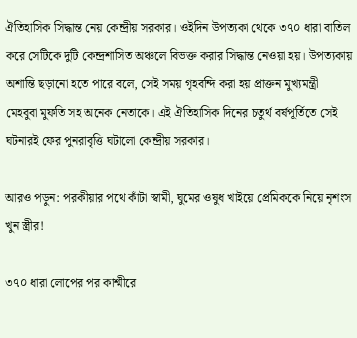ঐতিহাসিক সিদ্ধান্ত নেয় কেন্দ্রীয় সরকার। ওইদিন উপত্যকা থেকে ৩৭০ ধারা বাতিল করে সেটিকে দুটি কেন্দ্রশাসিত অঞ্চলে বিভক্ত করার সিদ্ধান্ত নেওয়া হয়। উপত্যকায় অশান্তি ছড়ানো হতে পারে বলে, সেই সময় গৃহবন্দি করা হয় প্রাক্তন মুখ্যমন্ত্রী মেহবুবা মুফতি সহ অনেক নেতাকে। এই ঐতিহাসিক দিনের চতুর্থ বর্ষপূর্তিতে সেই ঘটনারই ফের পুনরাবৃত্তি ঘটালো কেন্দ্রীয় সরকার।

আরও পড়ুন: পরকীয়ার পথে কাঁটা স্বামী, ঘুমের ওষুধ খাইয়ে প্রেমিককে নিয়ে নৃশংস খুন স্ত্রীর!

৩৭০ ধারা লোপের পর কাশ্মীরে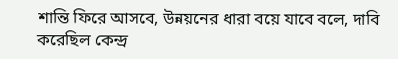শান্তি ফিরে আসবে, উন্নয়নের ধারা বয়ে যাবে বলে, দাবি করেছিল কেন্দ্র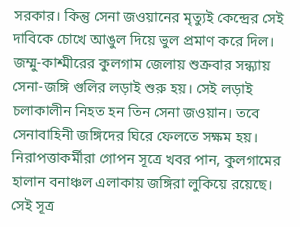সরকার। কিন্তু সেনা জওয়ানের মৃত্যুই কেন্দ্রের সেই দাবিকে চোখে আঙুল দিয়ে ভুল প্রমাণ করে দিল। জম্মু-কাশ্মীরের কুলগাম জেলায় শুক্রবার সন্ধ্যায় সেনা-জঙ্গি গুলির লড়াই শুরু হয়। সেই লড়াই চলাকালীন নিহত হন তিন সেনা জওয়ান। তবে সেনাবাহিনী জঙ্গিদের ঘিরে ফেলতে সক্ষম হয়। নিরাপত্তাকর্মীরা গোপন সূত্রে খবর পান, কুলগামের হালান বনাঞ্চল এলাকায় জঙ্গিরা লুকিয়ে রয়েছে। সেই সূত্র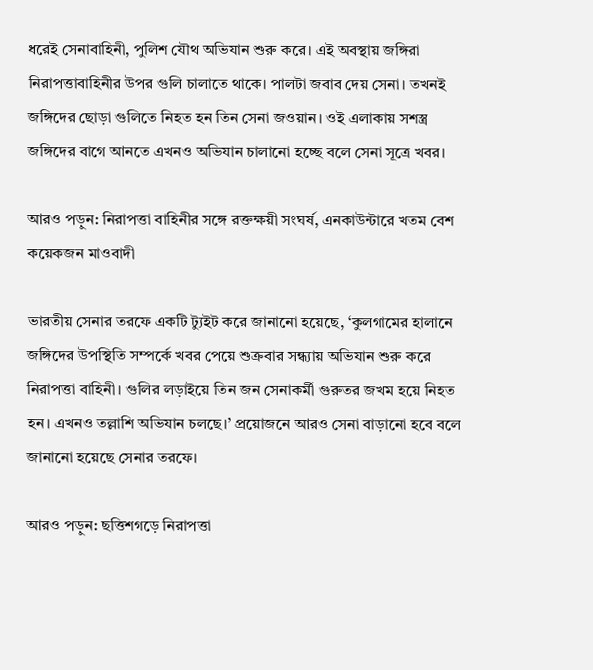ধরেই সেনাবাহিনী, পুলিশ যৌথ অভিযান শুরু করে। এই অবস্থায় জঙ্গিরা নিরাপত্তাবাহিনীর উপর গুলি চালাতে থাকে। পালটা জবাব দেয় সেনা। তখনই জঙ্গিদের ছোড়া গুলিতে নিহত হন তিন সেনা জওয়ান। ওই এলাকায় সশস্ত্র জঙ্গিদের বাগে আনতে এখনও অভিযান চালানো হচ্ছে বলে সেনা সূত্রে খবর।

আরও পড়ুন: নিরাপত্তা বাহিনীর সঙ্গে রক্তক্ষয়ী সংঘর্ষ, এনকাউন্টারে খতম বেশ কয়েকজন মাওবাদী

ভারতীয় সেনার তরফে একটি ট্যুইট করে জানানো হয়েছে, ‘কুলগামের হালানে জঙ্গিদের উপস্থিতি সম্পর্কে খবর পেয়ে শুক্রবার সন্ধ্যায় অভিযান শুরু করে নিরাপত্তা বাহিনী। গুলির লড়াইয়ে তিন জন সেনাকর্মী গুরুতর জখম হয়ে নিহত হন। এখনও তল্লাশি অভিযান চলছে।’ প্রয়োজনে আরও সেনা বাড়ানো হবে বলে জানানো হয়েছে সেনার তরফে।

আরও পড়ুন: ছত্তিশগড়ে নিরাপত্তা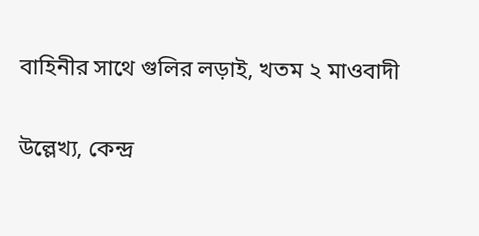বাহিনীর সাথে গুলির লড়াই, খতম ২ মাওবাদী

উল্লেখ্য, কেন্দ্র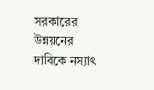সরকারের উন্নয়নের দাবিকে নস্যাৎ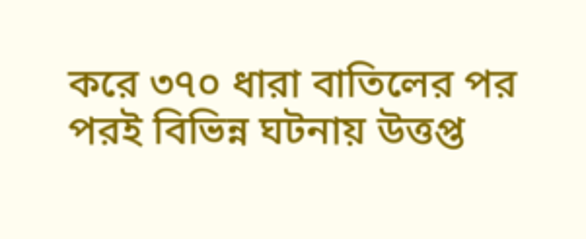করে ৩৭০ ধারা বাতিলের পর পরই বিভিন্ন ঘটনায় উত্তপ্ত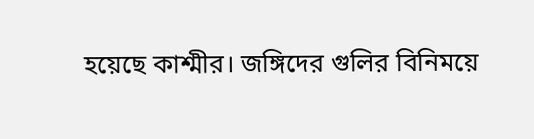হয়েছে কাশ্মীর। জঙ্গিদের গুলির বিনিময়ে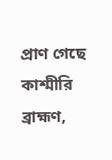প্রাণ গেছে কাশ্মীরি ব্রাহ্মণ,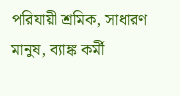পরিযায়ী শ্রমিক, সাধারণ মানুষ, ব্যাঙ্ক কর্মী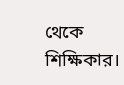থেকে শিক্ষিকার।